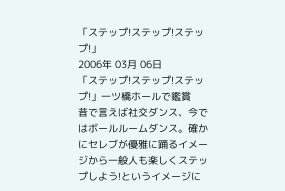「ステップ!ステップ!ステップ!」
2006年 03月 06日
「ステップ!ステップ!ステップ!」一ツ橋ホールで鑑賞
昔で言えば社交ダンス、今ではボールルームダンス。確かにセレブが優雅に踊るイメージから一般人も楽しくステップしよう!というイメージに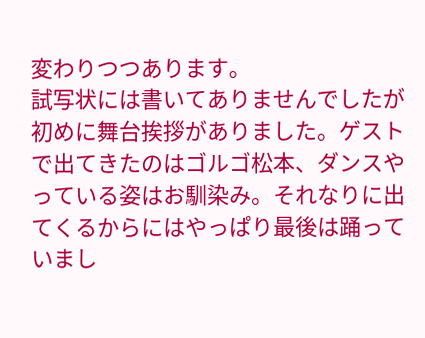変わりつつあります。
試写状には書いてありませんでしたが初めに舞台挨拶がありました。ゲストで出てきたのはゴルゴ松本、ダンスやっている姿はお馴染み。それなりに出てくるからにはやっぱり最後は踊っていまし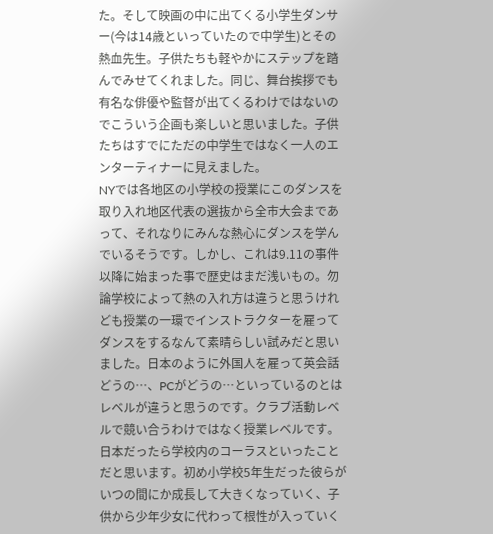た。そして映画の中に出てくる小学生ダンサー(今は14歳といっていたので中学生)とその熱血先生。子供たちも軽やかにステップを踏んでみせてくれました。同じ、舞台挨拶でも有名な俳優や監督が出てくるわけではないのでこういう企画も楽しいと思いました。子供たちはすでにただの中学生ではなく一人のエンターティナーに見えました。
NYでは各地区の小学校の授業にこのダンスを取り入れ地区代表の選抜から全市大会まであって、それなりにみんな熱心にダンスを学んでいるそうです。しかし、これは9.11の事件以降に始まった事で歴史はまだ浅いもの。勿論学校によって熱の入れ方は違うと思うけれども授業の一環でインストラクターを雇ってダンスをするなんて素晴らしい試みだと思いました。日本のように外国人を雇って英会話どうの…、PCがどうの…といっているのとはレベルが違うと思うのです。クラブ活動レベルで競い合うわけではなく授業レベルです。日本だったら学校内のコーラスといったことだと思います。初め小学校5年生だった彼らがいつの間にか成長して大きくなっていく、子供から少年少女に代わって根性が入っていく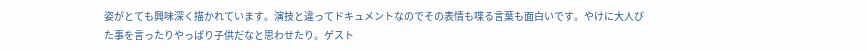姿がとても興味深く描かれています。演技と違ってドキュメントなのでその表情も喋る言葉も面白いです。やけに大人びた事を言ったりやっぱり子供だなと思わせたり。ゲスト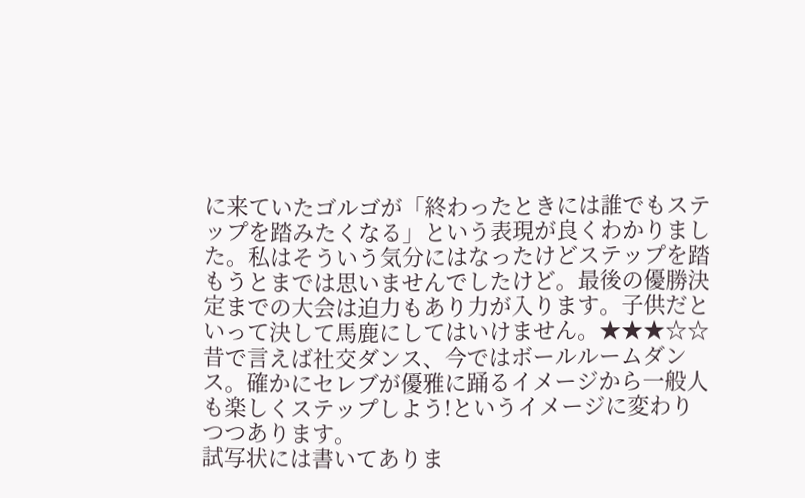に来ていたゴルゴが「終わったときには誰でもステップを踏みたくなる」という表現が良くわかりました。私はそういう気分にはなったけどステップを踏もうとまでは思いませんでしたけど。最後の優勝決定までの大会は迫力もあり力が入ります。子供だといって決して馬鹿にしてはいけません。★★★☆☆
昔で言えば社交ダンス、今ではボールルームダンス。確かにセレブが優雅に踊るイメージから一般人も楽しくステップしよう!というイメージに変わりつつあります。
試写状には書いてありま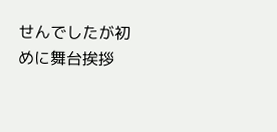せんでしたが初めに舞台挨拶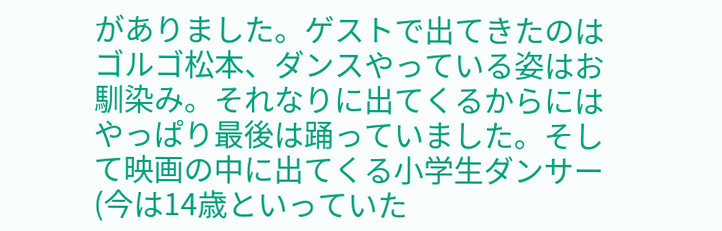がありました。ゲストで出てきたのはゴルゴ松本、ダンスやっている姿はお馴染み。それなりに出てくるからにはやっぱり最後は踊っていました。そして映画の中に出てくる小学生ダンサー(今は14歳といっていた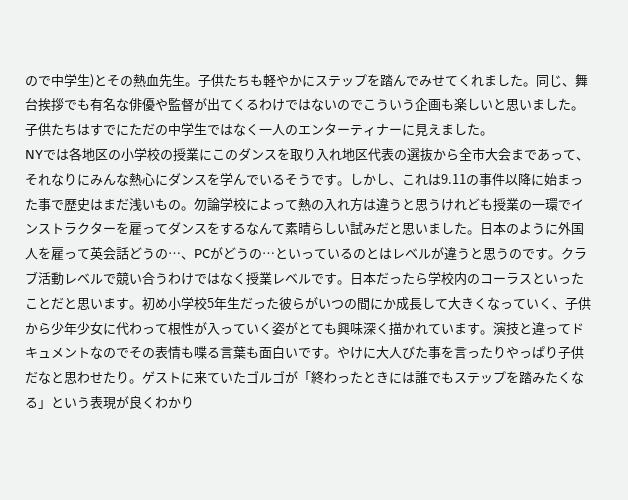ので中学生)とその熱血先生。子供たちも軽やかにステップを踏んでみせてくれました。同じ、舞台挨拶でも有名な俳優や監督が出てくるわけではないのでこういう企画も楽しいと思いました。子供たちはすでにただの中学生ではなく一人のエンターティナーに見えました。
NYでは各地区の小学校の授業にこのダンスを取り入れ地区代表の選抜から全市大会まであって、それなりにみんな熱心にダンスを学んでいるそうです。しかし、これは9.11の事件以降に始まった事で歴史はまだ浅いもの。勿論学校によって熱の入れ方は違うと思うけれども授業の一環でインストラクターを雇ってダンスをするなんて素晴らしい試みだと思いました。日本のように外国人を雇って英会話どうの…、PCがどうの…といっているのとはレベルが違うと思うのです。クラブ活動レベルで競い合うわけではなく授業レベルです。日本だったら学校内のコーラスといったことだと思います。初め小学校5年生だった彼らがいつの間にか成長して大きくなっていく、子供から少年少女に代わって根性が入っていく姿がとても興味深く描かれています。演技と違ってドキュメントなのでその表情も喋る言葉も面白いです。やけに大人びた事を言ったりやっぱり子供だなと思わせたり。ゲストに来ていたゴルゴが「終わったときには誰でもステップを踏みたくなる」という表現が良くわかり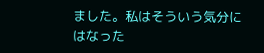ました。私はそういう気分にはなった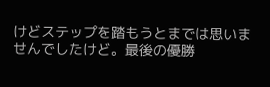けどステップを踏もうとまでは思いませんでしたけど。最後の優勝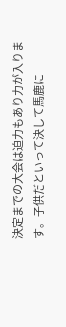決定までの大会は迫力もあり力が入ります。子供だといって決して馬鹿に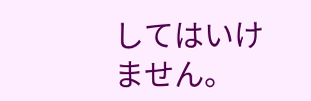してはいけません。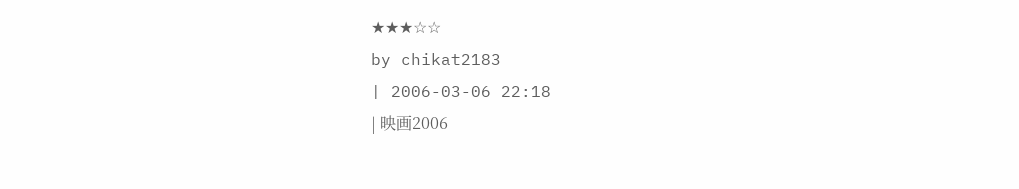★★★☆☆
by chikat2183
| 2006-03-06 22:18
| 映画2006